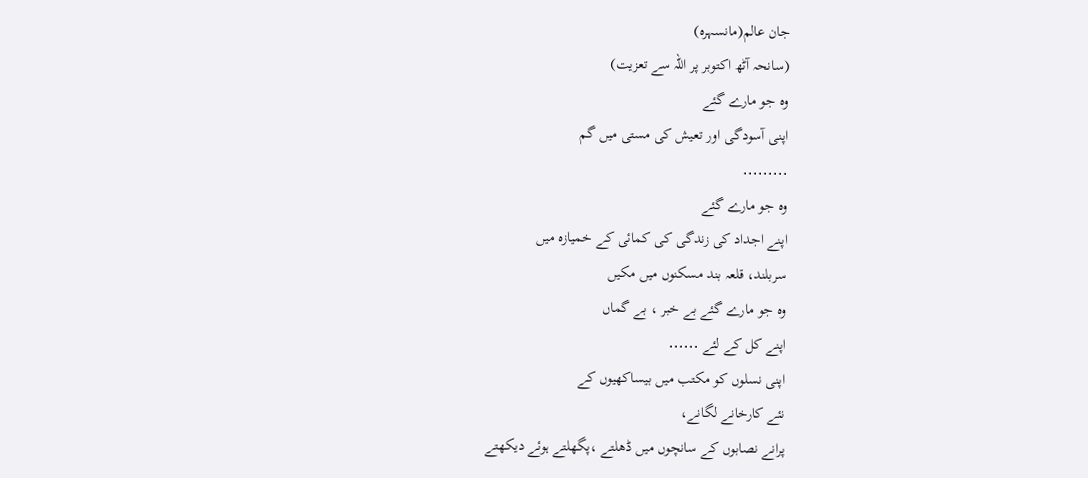جان عالم(مانسہرہ)
(سانحہ آٹھ اکتوبر پر اللہ سے تعزیت)
وہ جو مارے گئے
اپنی آسودگی اور تعیش کی مستی میں گم
․․․․․․․․․
وہ جو مارے گئے
اپنے اجداد کی زندگی کی کمائی کے خمیازہ میں
سربلند، قلعہ بند مسکنوں میں مکیں
وہ جو مارے گئے بے خبر ، بے گماں
اپنے کل کے لئے ․․․․․․
اپنی نسلوں کو مکتب میں بیساکھیوں کے
نئے کارخانے لگانے،
پرانے نصابوں کے سانچوں میں ڈھلتے ،پگھلتے ہوئے دیکھتے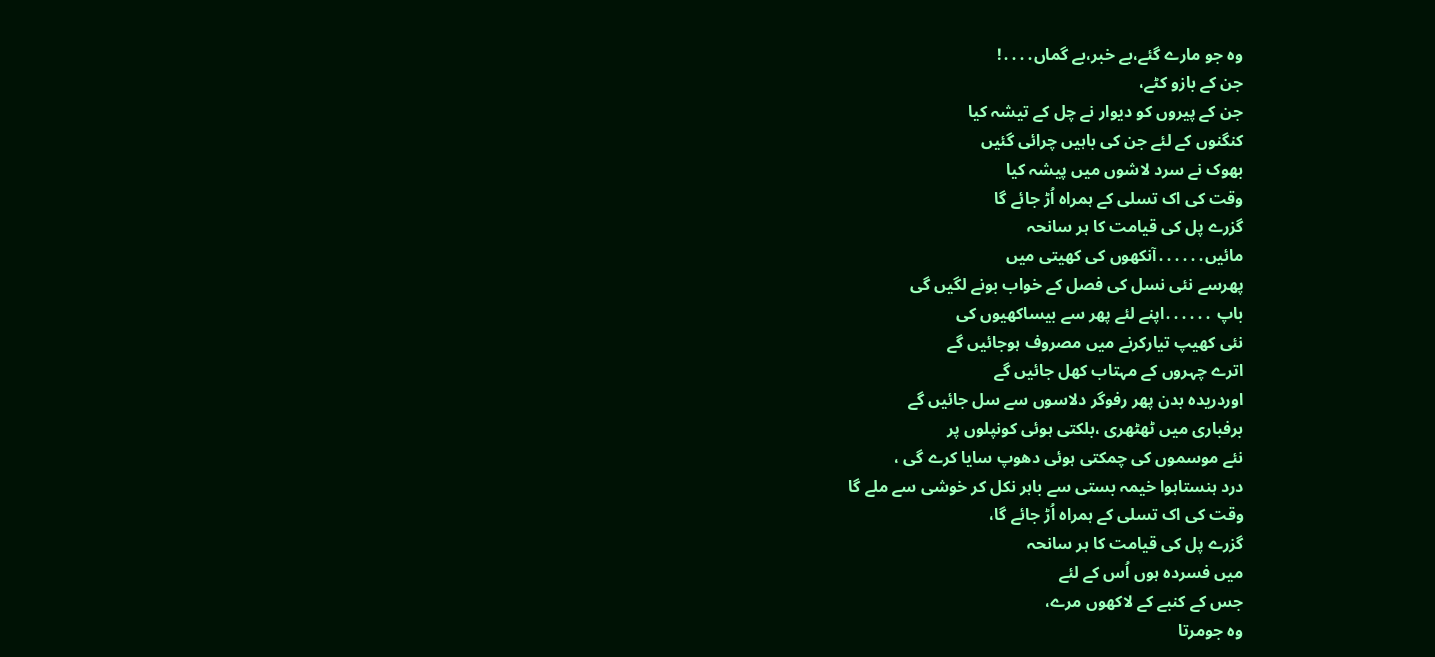وہ جو مارے گئے،بے خبر،بے گماں․․․․!
جن کے بازو کٹے،
جن کے پیروں کو دیوار نے چل کے تیشہ کیا
کنگنوں کے لئے جن کی باہیں چرائی گئیں
بھوک نے سرد لاشوں میں پیشہ کیا
وقت کی اک تسلی کے ہمراہ اُڑ جائے گا
گزرے پل کی قیامت کا ہر سانحہ
مائیں․․․․․․آنکھوں کی کھیتی میں
پھرسے نئی نسل کی فصل کے خواب بونے لگیں گی
باپ ․․․․․․اپنے لئے پھر سے بیساکھیوں کی
نئی کھیپ تیارکرنے میں مصروف ہوجائیں گے
اترے چہروں کے مہتاب کھل جائیں گے
اوردریدہ بدن پھر رفوگر دلاسوں سے سل جائیں گے
برفباری میں ٹھٹھری ،بلکتی ہوئی کونپلوں پر
نئے موسموں کی چمکتی ہوئی دھوپ سایا کرے گی ،
درد ہنستاہوا خیمہ بستی سے باہر نکل کر خوشی سے ملے گا
وقت کی اک تسلی کے ہمراہ اُڑ جائے گا،
گزرے پل کی قیامت کا ہر سانحہ
میں فسردہ ہوں اُس کے لئے
جس کے کنبے کے لاکھوں مرے،
وہ جومرتا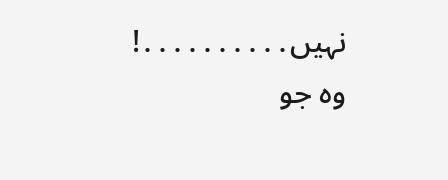نہیں․․․․․․․․․․!
وہ جو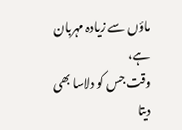ماؤں سے زیادہ مہربان ہے،
وقت جس کو دلاسا بھی دیتا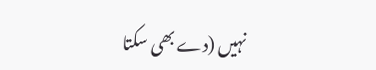نہیں (دے بھی سکتا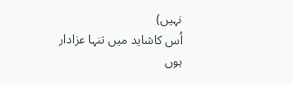نہیں)
اُس کاشاید میں تنہا عزادار ہوں